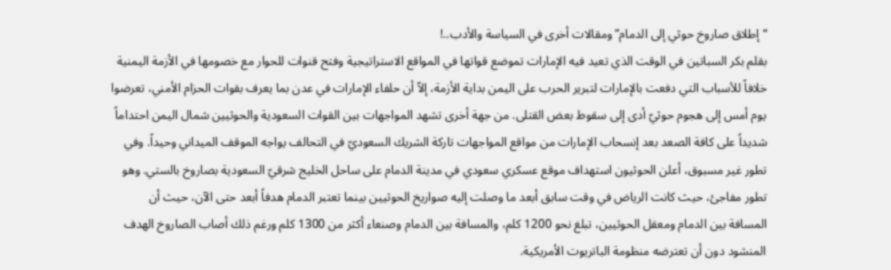“إطلاق صاروخ حوثي إلى الدمام” ومقالات أخرى في السياسة والأدب..!
بقلم بكر السباتين في الوقت الذي تعيد فيه الإمارات تموضع قواتها في المواقع الاستراتيجية وفتح قنوات للحوار مع خصومها في الأزمة اليمنية خلافاً للأسباب التي دفعت بالإمارات لتبرير الحرب على اليمن بداية الأزمة، إلاّ أن حلفاء الإمارات في عدن بما يعرف بقوات الحزام الأمني، تعرضوا يوم أمس إلى هجوم حوثيّ أدى إلى سقوط بعض القتلى. من جهة أخرى تشهد المواجهات بين القوات السعودية والحوثيين شمال اليمن احتداماً شديداً على كافة الصعد بعد إنسحاب الإمارات من مواقع المواجهات تاركة الشريك السعوديّ في التحالف يواجه الموقف الميداني وحيداً. وفي تطور غير مسبوق، أعلن الحوثيون استهداف موقع عسكري سعودي في مدينة الدمام على ساحل الخليج شرقيّ السعودية بصاروخ بالستي. وهو تطور مفاجئ، حيث كانت الرياض في وقت سابق أبعد ما وصلت إليه صواريخ الحوثيين بينما تعتبر الدمام هدفاً أبعد حتى الآن، حيث أن المسافة بين الدمام ومعقل الحوثيين، تبلغ نحو 1200 كلم، والمسافة بين الدمام وصنعاء أكثر من 1300 كلم ورغم ذلك أصاب الصاروخ الهدف المنشود دون أن تعترضه منظومة الباتريوت الأمريكية.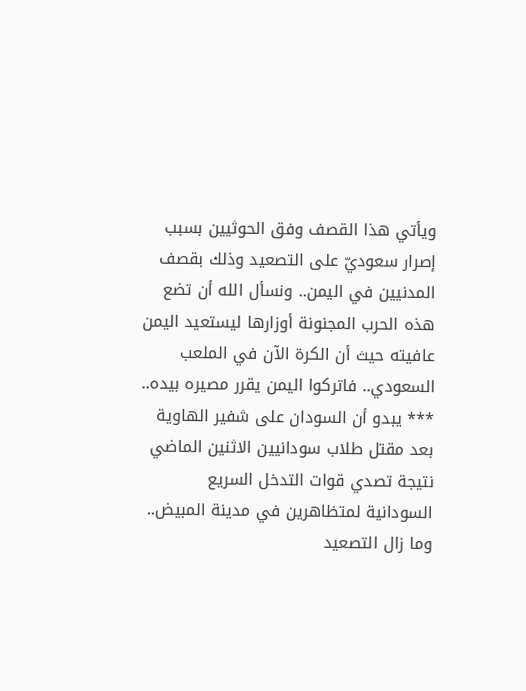ويأتي هذا القصف وفق الحوثيين بسبب إصرار سعوديّ على التصعيد وذلك بقصف المدنيين في اليمن.. ونسأل الله أن تضع هذه الحرب المجنونة أوزارها ليستعيد اليمن عافيته حيث أن الكرة الآن في الملعب السعودي.. فاتركوا اليمن يقرر مصيره بيده.. *** يبدو أن السودان على شفير الهاوية بعد مقتل طلاب سودانيين الاثنين الماضي نتيجة تصدي قوات التدخل السريع السودانية لمتظاهرين في مدينة المبيض.. وما زال التصعيد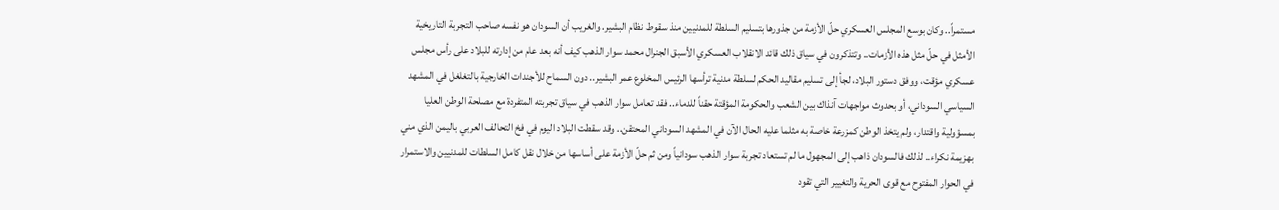مستمراً.. وكان بوسع المجلس العسكري حلّ الأزمة من جذورها بتسليم السلطة للمدنيين منذ سقوط نظام البشير. والغريب أن السودان هو نفسه صاحب التجربة التاريخية الأمثل في حلّ مثل هذه الأزمات.. وتتذكرون في سياق ذلك قائد الانقلاب العسكري الأسبق الجنرال محمد سوار الذهب كيف أنه بعد عام من إدارته للبلاد على رأس مجلس عسكري مؤقت، ووفق دستور البلاد، لجأ إلى تسليم مقاليد الحكم لسلطة مدنية ترأسها الرئيس المخلوع عمر البشير.. دون السماح للأجندات الخارجية بالتغلغل في المشهد السياسي السوداني، أو بحدوث مواجهات آنذاك بين الشعب والحكومة المؤقتة حقناً للدماء.. فقد تعامل سوار الذهب في سياق تجربته المتفردة مع مصلحة الوطن العليا بمسؤولية واقتدار، ولم يتخذ الوطن كمزرعة خاصة به مثلما عليه الحال الآن في المشهد السوداني المحتقن.. وقد سقطت البلاد اليوم في فخ التحالف العربي باليمن الذي مني بهزيمة نكراء.. لذلك فالسودان ذاهب إلى المجهول ما لم تستعاد تجربة سوار الذهب سودانياً ومن ثم حلّ الأزمة على أساسها من خلال نقل كامل السلطات للمدنيين والاستمرار في الحوار المفتوح مع قوى الحرية والتغيير التي تقود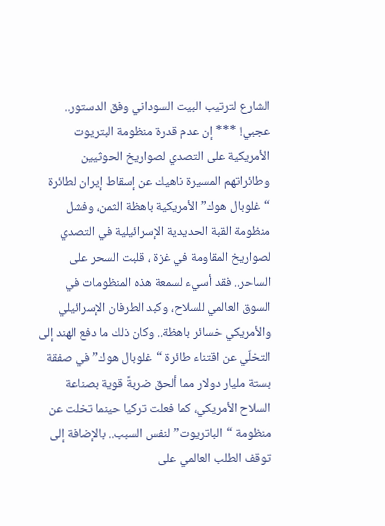الشارع لترتيب البيت السوداني وفق الدستور.. عجبي! *** إن عدم قدرة منظومة البتريوت الأمريكية على التصدي لصواريخ الحوثيين وطائراتهم المسيرة ناهيك عن إسقاط إيران لطائرة “غلوبال هوك” الأمريكية باهظة الثمن، وفشل منظومة القبة الحديدية الإسرائيلية في التصدي لصواريخ المقاومة في غزة ، قلبت السحر على الساحر.. فقد أسيء لسمعة هذه المنظومات في السوق العالمي للسلاح، وكبد الطرفان الإسرائيلي والأمريكي خسائر باهظة.. وكان ذلك ما دفع الهند إلى التخلّي عن اقتناء طائرة “غلوبال هوك” في صفقة بستة مليار دولار مما ألحق ضربةً قوية بصناعة السلاح الأمريكي، كما فعلت تركيا حينما تخلت عن منظومة “الباتريوت” لنفس السبب.. بالإضافة إلى توقف الطلب العالمي على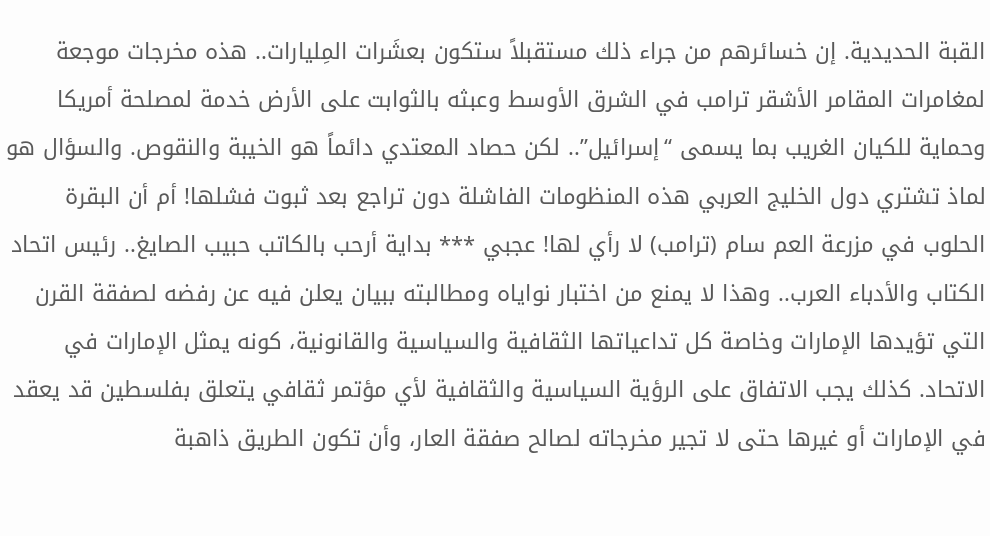القبة الحديدية. إن خسائرهم من جراء ذلك مستقبلاً ستكون بعشَرات المِليارات.. هذه مخرجات موجعة لمغامرات المقامر الأشقر ترامب في الشرق الأوسط وعبثه بالثوابت على الأرض خدمة لمصلحة أمريكا وحماية للكيان الغريب بما يسمى “إسرائيل”.. لكن حصاد المعتدي دائماً هو الخيبة والنقوص. والسؤال هو لماذ تشتري دول الخليج العربي هذه المنظومات الفاشلة دون تراجع بعد ثبوت فشلها! أم أن البقرة الحلوب في مزرعة العم سام (ترامب) لا رأي لها! عجبي *** بداية أرحب بالكاتب حبيب الصايغ.. رئيس اتحاد الكتاب والأدباء العرب.. وهذا لا يمنع من اختبار نواياه ومطالبته ببيان يعلن فيه عن رفضه لصفقة القرن التي تؤيدها الإمارات وخاصة كل تداعياتها الثقافية والسياسية والقانونية، كونه يمثل الإمارات في الاتحاد. كذلك يجب الاتفاق على الرؤية السياسية والثقافية لأي مؤتمر ثقافي يتعلق بفلسطين قد يعقد في الإمارات أو غيرها حتى لا تجير مخرجاته لصالح صفقة العار، وأن تكون الطريق ذاهبة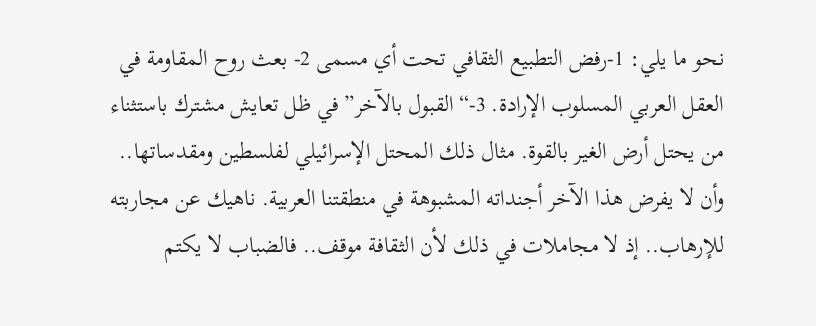نحو ما يلي: 1-رفض التطبيع الثقافي تحت أي مسمى 2- بعث روح المقاومة في العقل العربي المسلوب الإرادة. 3-“القبول بالآخر” في ظل تعايش مشترك باستثناء من يحتل أرض الغير بالقوة. مثال ذلك المحتل الإسرائيلي لفلسطين ومقدساتها.. وأن لا يفرض هذا الآخر أجنداته المشبوهة في منطقتنا العربية. ناهيك عن مجاربته للإرهاب.. إذ لا مجاملات في ذلك لأن الثقافة موقف.. فالضباب لا يكتم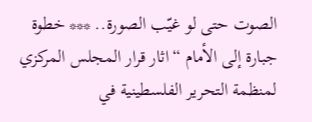الصوت حتى لو غيّب الصورة.. *** خطوة جبارة إلى الأمام “اثار قرار المجلس المركزي لمنظمة التحرير الفلسطينية في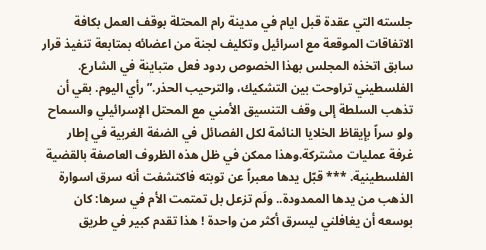جلسته التي عقدة قبل ايام في مدينة رام المحتلة بوقف العمل بكافة الاتفاقات الموقعة مع اسرائيل وتكليف لجنة من اعضائه بمتابعة تنفيذ قرار سابق اتخذه المجلس بهذا الخصوص ردود فعل متباينة في الشارع. الفلسطيني تراوحت بين التشكيك، والترحيب الحذر.” رأي اليوم. بقي أن تذهب السلطة إلى وقف التنسيق الأمني مع المحتل الإسرائيلي والسماح ولو سراً بإيقاظ الخلايا النائمة لكل الفصائل في الضفة الغربية في إطار غرفة عمليات مشتركة.وهذا ممكن في ظل هذه الظروف العاصفة بالقضية الفلسطينية. *** قبّل يدها معبراً عن توبته فاكتشفت أنه سرق اسوارة الذهب من يدها الممدودة.. ولَم تزعل بل تمتمت الأم في سرها: كان بوسعه أن يغافلني ليسرق أكثر من واحدة ! هذا تقدم كبير في طريق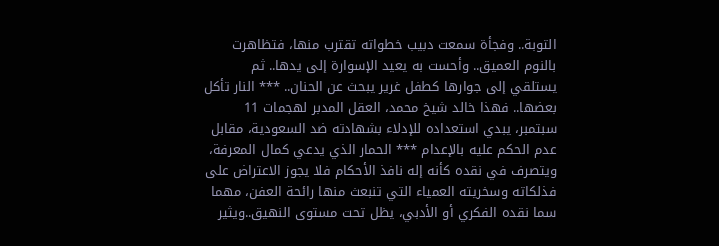التوبة.. وفجأة سمعت دبيب خطواته تقترب منها، فتظاهرت بالنوم العميق.. وأحست به يعيد الإسوارة إلى يدها.. ثم يستلقي إلى جوارها كطفل غرير يبحث عن الحنان.. *** النار تأكل بعضها.. فهذا خالد شيخ محمد، العقل المدبر لهجمات 11 سبتمبر، يبدي استعداده للإدلاء بشهادته ضد السعودية، مقابل عدم الحكم عليه بالإعدام *** الحمار الذي يدعي كمال المعرفة، ويتصرف في نقده كأنه إله نافذ الأحكام فلا يجوز الاعتراض على فذلكاته وسخريته العمياء التي تنبعث منها رائحة العفن، مهما سما نقده الفكري أو الأدبي، يظل تحت مستوى النهيق..ويثير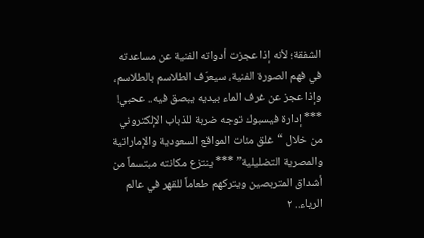الشفقة؛ لأنه إذا عجزت أدواته الفنية عن مساعدته في فهم الصورة الفنية، سيعرّف الطلاسم بالطلاسم، وإذا عجز عن غرف الماء بيديه يبصق فيه.. عحبي! *** إدارة فيسبوك توجه ضربة للذباب الإلكتروني من خلال “غلق مئات المواقع السعودية والإماراتية والمصرية التضليلية” *** ينتزع مكانته مبتسماً من أشداق المتربصين ويتركهم طعاماً للقهر في عالم الرياء.. ٢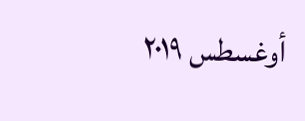أوغسطس ٢٠١٩